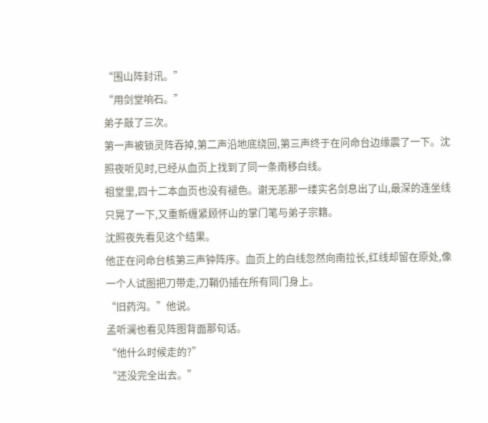“围山阵封讯。”
“用剑堂响石。”
弟子敲了三次。
第一声被锁灵阵吞掉,第二声沿地底绕回,第三声终于在问命台边缘震了一下。沈照夜听见时,已经从血页上找到了同一条南移白线。
祖堂里,四十二本血页也没有褪色。谢无恙那一缕实名剑息出了山,最深的连坐线只晃了一下,又重新缠紧顾怀山的掌门笔与弟子宗籍。
沈照夜先看见这个结果。
他正在问命台核第三声钟阵序。血页上的白线忽然向南拉长,红线却留在原处,像一个人试图把刀带走,刀鞘仍插在所有同门身上。
“旧药沟。”他说。
孟听澜也看见阵图背面那句话。
“他什么时候走的?”
“还没完全出去。”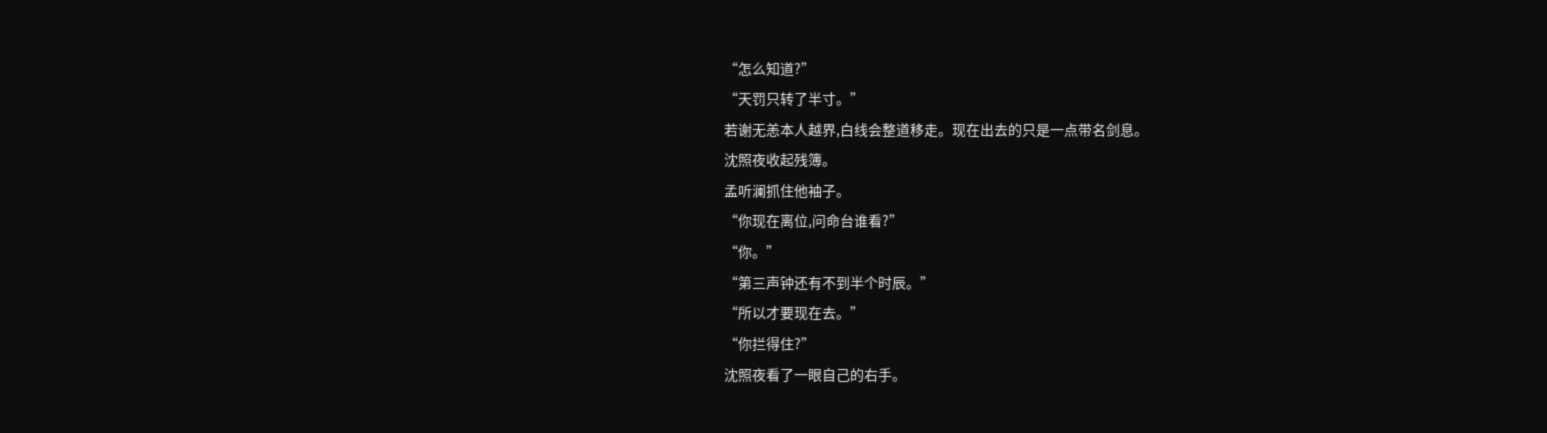“怎么知道?”
“天罚只转了半寸。”
若谢无恙本人越界,白线会整道移走。现在出去的只是一点带名剑息。
沈照夜收起残簿。
孟听澜抓住他袖子。
“你现在离位,问命台谁看?”
“你。”
“第三声钟还有不到半个时辰。”
“所以才要现在去。”
“你拦得住?”
沈照夜看了一眼自己的右手。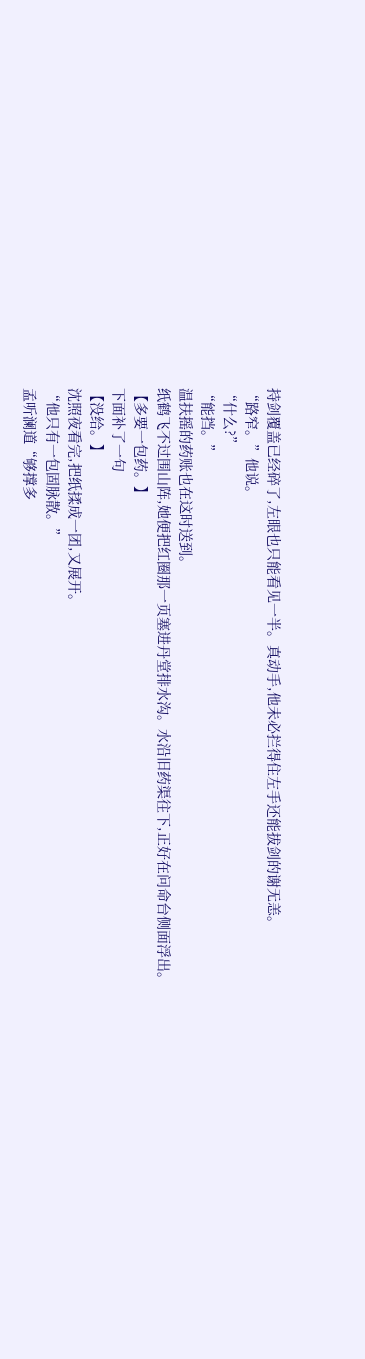持剑覆盖已经碎了,左眼也只能看见一半。真动手,他未必拦得住左手还能拔剑的谢无恙。
“路窄。”他说。
“什么?”
“能挡。”
温扶摇的药账也在这时送到。
纸鹤飞不过围山阵,她便把红圈那一页塞进丹堂排水沟。水沿旧药渠往下,正好在问命台侧面浮出。
【多要一包药。】
下面补了一句
【没给。】
沈照夜看完,把纸揉成一团,又展开。
“他只有一包固脉散。”
孟听澜道“够撑多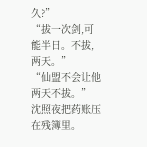久?”
“拔一次剑,可能半日。不拔,两天。”
“仙盟不会让他两天不拔。”
沈照夜把药账压在残簿里。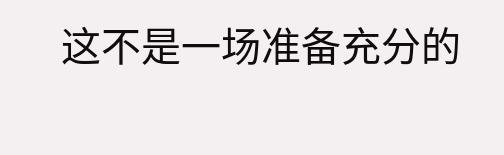这不是一场准备充分的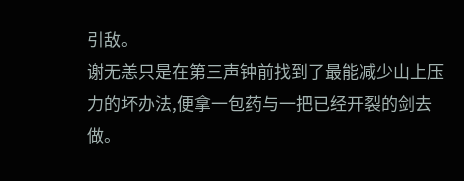引敌。
谢无恙只是在第三声钟前找到了最能减少山上压力的坏办法,便拿一包药与一把已经开裂的剑去做。